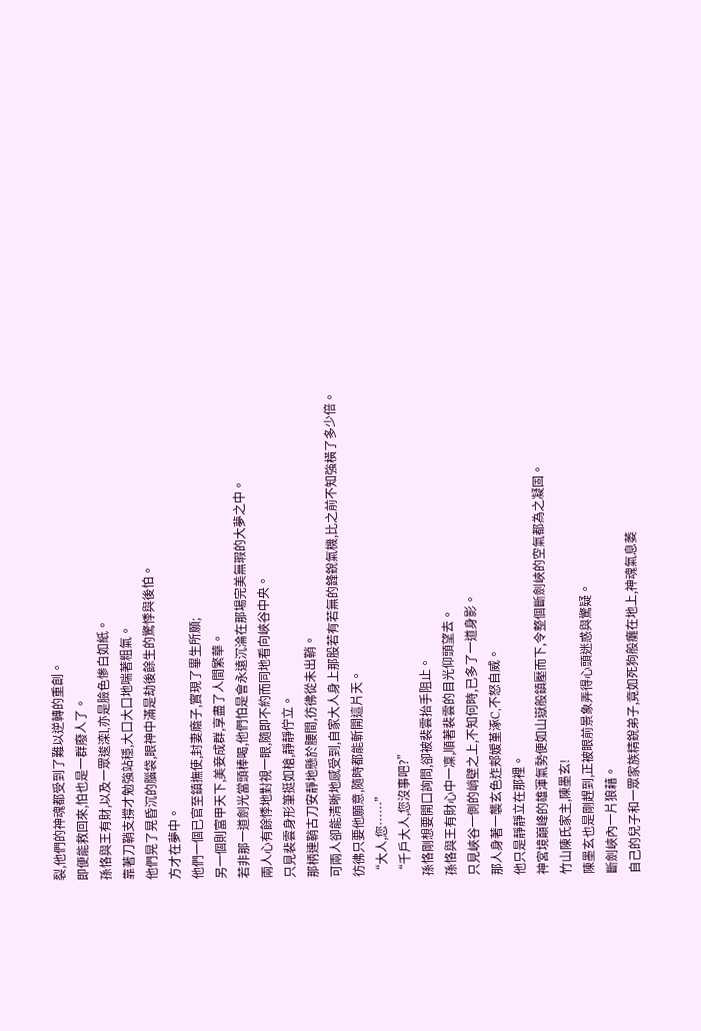裂,他們的神魂都受到了難以逆轉的重創。
即便能救回來,怕也是一群廢人了。
孫恪與王有財,以及一眾逡滦l,亦是臉色慘白如紙。
靠著刀鞘支撐才勉強站穩,大口大口地喘著粗氣。
他們晃了晃昏沉的腦袋,眼神中滿是劫後餘生的驚悸與後怕。
方才在夢中。
他們一個已官至鎮撫使,封妻廕子,實現了畢生所願;
另一個則富甲天下,美妾成群,享盡了人間繁華。
若非那一道劍光當頭棒喝,他們怕是會永遠沉淪在那場完美無瑕的大夢之中。
兩人心有餘悸地對視一眼,隨即不約而同地看向峽谷中央。
只見裴雲身形筆挺如槍,靜靜佇立。
那柄連鞘古刀安靜地懸於腰間,彷彿從未出鞘。
可兩人卻能清晰地感受到,自家大人身上那股若有若無的鋒銳氣機,比之前不知強橫了多少倍。
彷彿只要他願意,隨時都能斬開這片天。
“大人,您……”
“千戶大人,您沒事吧?”
孫恪剛想要開口詢問,卻被裴雲抬手阻止。
孫恪與王有財心中一凜,順著裴雲的目光仰頭望去。
只見峽谷一側的峭壁之上,不知何時,已多了一道身影。
那人身著一襲玄色迮郏嫒堇涿C,不怒自威。
他只是靜靜立在那裡。
神宮境巔峰的雄渾氣勢便如山嶽般鎮壓而下,令整個斷劍峽的空氣都為之凝固。
竹山陳氏家主,陳墨玄!
陳墨玄也是剛趕到,正被眼前景象弄得心頭迷惑與驚疑。
斷劍峽內一片狼藉。
自己的兒子和一眾家族精銳弟子,竟如死狗般癱在地上,神魂氣息萎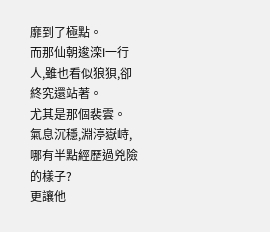靡到了極點。
而那仙朝逡滦l一行人,雖也看似狼狽,卻終究還站著。
尤其是那個裴雲。
氣息沉穩,淵渟嶽峙,哪有半點經歷過兇險的樣子?
更讓他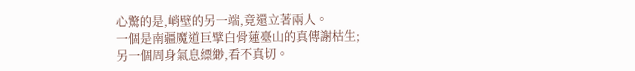心驚的是,峭壁的另一端,竟還立著兩人。
一個是南疆魔道巨擘白骨蓮臺山的真傳謝枯生;
另一個周身氣息縹緲,看不真切。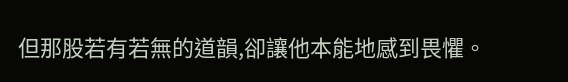但那股若有若無的道韻,卻讓他本能地感到畏懼。